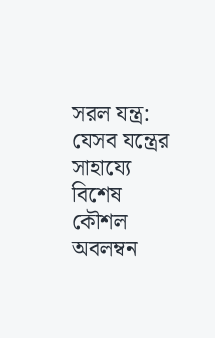সরল যন্ত্র:
যেসব যন্ত্রের সাহায্যে বিশেষ কৌশল অবলম্বন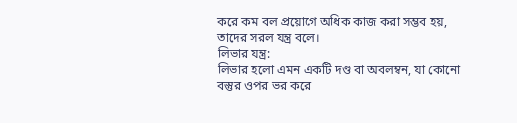করে কম বল প্রয়োগে অধিক কাজ করা সম্ভব হয়, তাদের সরল যন্ত্র বলে।
লিভার যন্ত্র:
লিভার হলো এমন একটি দণ্ড বা অবলম্বন, যা কোনো বস্তুর ওপর ভর করে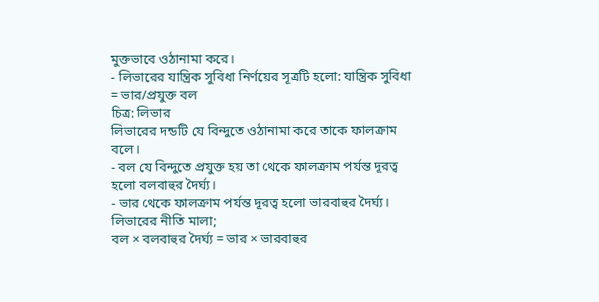মুক্তভাবে ওঠানামা করে।
- লিভারের যান্ত্রিক সুবিধা নির্ণয়ের সূত্রটি হলো: যান্ত্রিক সুবিধা = ভার/প্রযুক্ত বল
চিত্র: লিভার
লিভারের দন্ডটি যে বিন্দুতে ওঠানামা করে তাকে ফালক্রাম বলে।
- বল যে বিন্দুতে প্রযুক্ত হয় তা থেকে ফালক্রাম পর্যন্ত দূরত্ব হলো বলবাহুর দৈর্ঘ্য।
- ভার থেকে ফালক্রাম পর্যন্ত দূরত্ব হলো ভারবাহুর দৈর্ঘ্য।
লিভারের নীতি মালা;
বল × বলবাহুর দৈর্ঘ্য = ভার × ভারবাহুর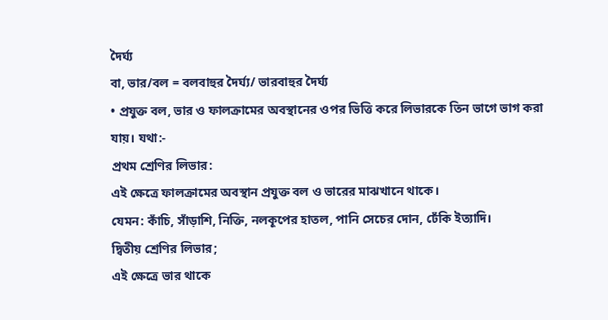দৈর্ঘ্য
বা, ভার/বল = বলবাহুর দৈর্ঘ্য/ ভারবাহুর দৈর্ঘ্য
• প্রযুক্ত বল, ভার ও ফালক্রামের অবস্থানের ওপর ভিত্তি করে লিভারকে তিন ভাগে ভাগ করা যায়। যথা:-
প্রথম শ্রেণির লিভার:
এই ক্ষেত্রে ফালক্রামের অবস্থান প্রযুক্ত বল ও ভারের মাঝখানে থাকে।
যেমন: কাঁচি, সাঁড়াশি, নিক্তি, নলকূপের হাতল, পানি সেচের দোন, ঢেঁকি ইত্যাদি।
দ্বিতীয় শ্রেণির লিভার;
এই ক্ষেত্রে ভার থাকে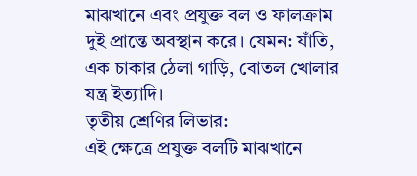মাঝখানে এবং প্রযুক্ত বল ও ফালক্রাম দুই প্রান্তে অবস্থান করে। যেমন: যাঁতি, এক চাকার ঠেলা গাড়ি, বোতল খোলার যন্ত্র ইত্যাদি।
তৃতীয় শ্রেণির লিভার:
এই ক্ষেত্রে প্রযুক্ত বলটি মাঝখানে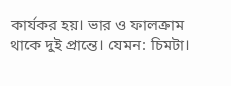কার্যকর হয়। ভার ও ফালক্রাম থাকে দুই প্রান্তে। যেমন: চিমটা।